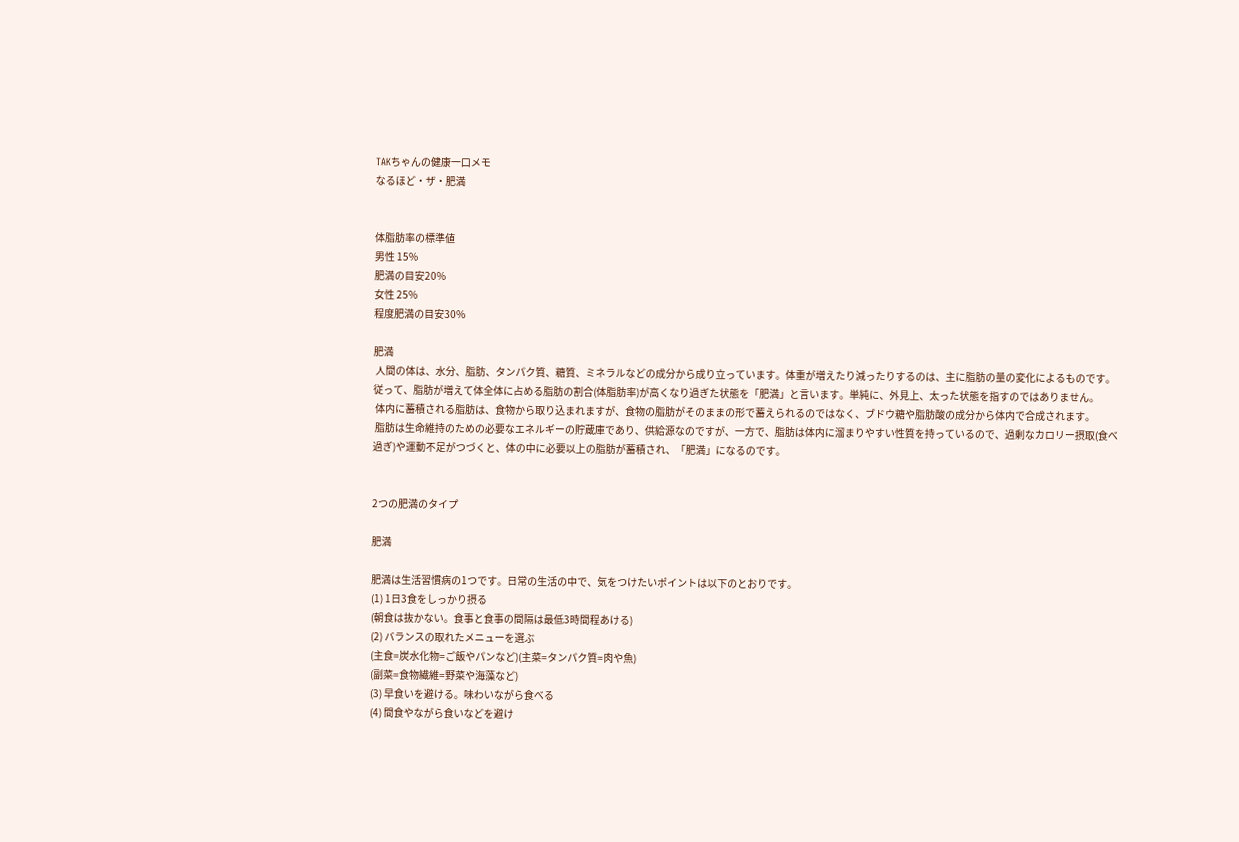TAKちゃんの健康一口メモ
なるほど・ザ・肥満


体脂肪率の標準値
男性 15%
肥満の目安20%
女性 25%
程度肥満の目安30%

肥満
 人間の体は、水分、脂肪、タンパク質、糖質、ミネラルなどの成分から成り立っています。体重が増えたり減ったりするのは、主に脂肪の量の変化によるものです。従って、脂肪が増えて体全体に占める脂肪の割合(体脂肪率)が高くなり過ぎた状態を「肥満」と言います。単純に、外見上、太った状態を指すのではありません。
 体内に蓄積される脂肪は、食物から取り込まれますが、食物の脂肪がそのままの形で蓄えられるのではなく、ブドウ糖や脂肪酸の成分から体内で合成されます。
 脂肪は生命維持のための必要なエネルギーの貯蔵庫であり、供給源なのですが、一方で、脂肪は体内に溜まりやすい性質を持っているので、過剰なカロリー摂取(食べ過ぎ)や運動不足がつづくと、体の中に必要以上の脂肪が蓄積され、「肥満」になるのです。


2つの肥満のタイプ

肥満

肥満は生活習慣病の1つです。日常の生活の中で、気をつけたいポイントは以下のとおりです。
(1) 1日3食をしっかり摂る
(朝食は抜かない。食事と食事の間隔は最低3時間程あける)
(2) バランスの取れたメニューを選ぶ
(主食=炭水化物=ご飯やパンなど)(主菜=タンパク質=肉や魚)
(副菜=食物繊維=野菜や海藻など)
(3) 早食いを避ける。味わいながら食べる
(4) 間食やながら食いなどを避け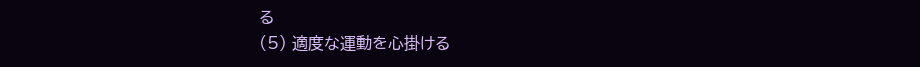る
(5) 適度な運動を心掛ける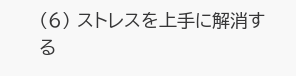(6) ストレスを上手に解消する